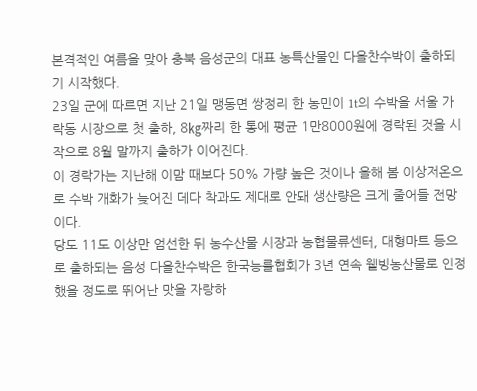본격적인 여름을 맞아 충북 음성군의 대표 농특산물인 다올찬수박이 출하되기 시작했다.
23일 군에 따르면 지난 21일 맹동면 쌍정리 한 농민이 1t의 수박을 서울 가락동 시장으로 첫 출하, 8㎏짜리 한 통에 평균 1만8000원에 경락된 것을 시작으로 8월 말까지 출하가 이어진다.
이 경락가는 지난해 이맘 때보다 50% 가량 높은 것이나 올해 봄 이상저온으로 수박 개화가 늦어진 데다 착과도 제대로 안돼 생산량은 크게 줄어들 전망이다.
당도 11도 이상만 엄선한 뒤 농수산물 시장과 농협물류센터, 대형마트 등으로 출하되는 음성 다올찬수박은 한국능률협회가 3년 연속 웰빙농산물로 인정했을 정도로 뛰어난 맛을 자랑하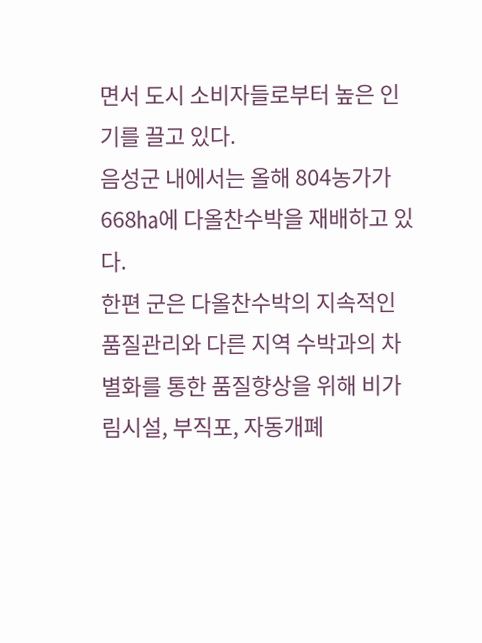면서 도시 소비자들로부터 높은 인기를 끌고 있다.
음성군 내에서는 올해 804농가가 668㏊에 다올찬수박을 재배하고 있다.
한편 군은 다올찬수박의 지속적인 품질관리와 다른 지역 수박과의 차별화를 통한 품질향상을 위해 비가림시설, 부직포, 자동개폐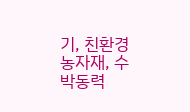기, 친환경농자재, 수박동력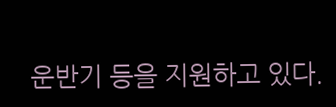운반기 등을 지원하고 있다.